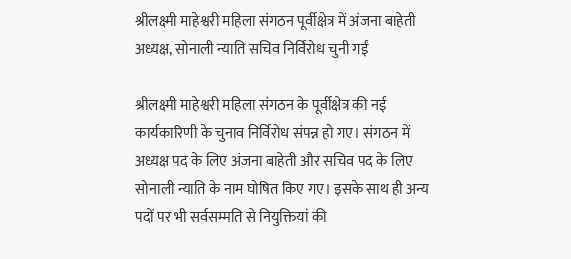श्रीलक्ष्मी माहेश्वरी महिला संगठन पूर्वीक्षेत्र में अंजना बाहेती अध्यक्ष, सोनाली न्याति सचिव निर्विरोध चुनी गईं

श्रीलक्ष्मी माहेश्वरी महिला संगठन के पूर्वीक्षेत्र की नई कार्यकारिणी के चुनाव निर्विरोध संपन्न हो गए। संगठन में अध्यक्ष पद के लिए अंजना बाहेती और सचिव पद के लिए सोनाली न्याति के नाम घोषित किए गए। इसके साथ ही अन्य पदों पर भी सर्वसम्मति से नियुक्तियां की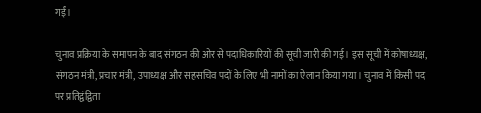गईं।

चुनाव प्रक्रिया के समापन के बाद संगठन की ओर से पदाधिकारियों की सूची जारी की गई। इस सूची में कोषाध्यक्ष, संगठन मंत्री, प्रचार मंत्री, उपाध्यक्ष और सहसचिव पदों के लिए भी नामों का ऐलान किया गया। चुनाव में किसी पद पर प्रतिद्वंद्विता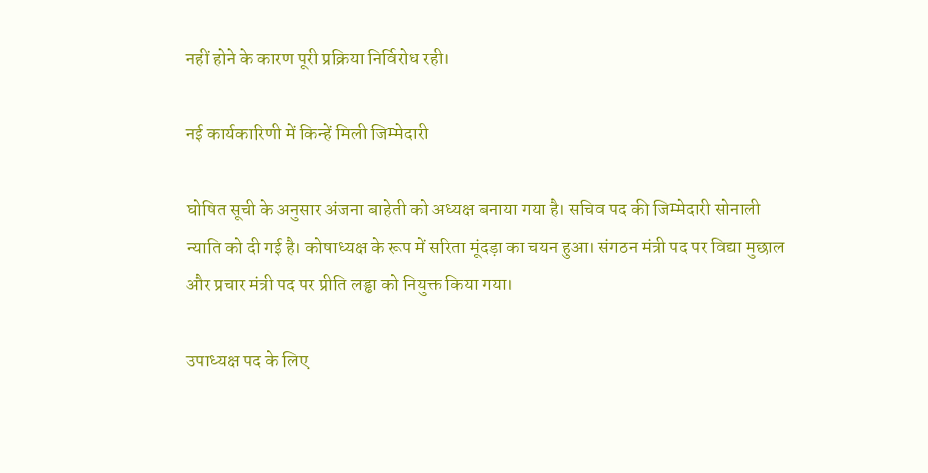नहीं होने के कारण पूरी प्रक्रिया निर्विरोध रही।

नई कार्यकारिणी में किन्हें मिली जिम्मेदारी

घोषित सूची के अनुसार अंजना बाहेती को अध्यक्ष बनाया गया है। सचिव पद की जिम्मेदारी सोनाली न्याति को दी गई है। कोषाध्यक्ष के रूप में सरिता मूंदड़ा का चयन हुआ। संगठन मंत्री पद पर विद्या मुछाल और प्रचार मंत्री पद पर प्रीति लड्ढा को नियुक्त किया गया।

उपाध्यक्ष पद के लिए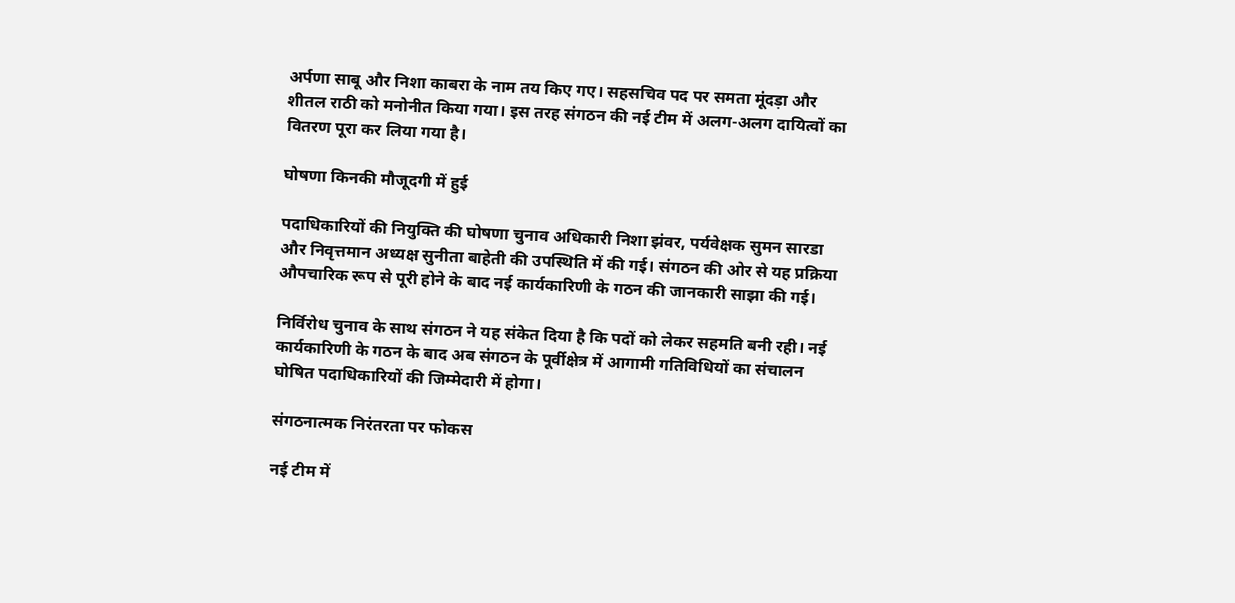अर्पणा साबू और निशा काबरा के नाम तय किए गए। सहसचिव पद पर समता मूंदड़ा और शीतल राठी को मनोनीत किया गया। इस तरह संगठन की नई टीम में अलग-अलग दायित्वों का वितरण पूरा कर लिया गया है।

घोषणा किनकी मौजूदगी में हुई

पदाधिकारियों की नियुक्ति की घोषणा चुनाव अधिकारी निशा झंवर, पर्यवेक्षक सुमन सारडा और निवृत्तमान अध्यक्ष सुनीता बाहेती की उपस्थिति में की गई। संगठन की ओर से यह प्रक्रिया औपचारिक रूप से पूरी होने के बाद नई कार्यकारिणी के गठन की जानकारी साझा की गई।

निर्विरोध चुनाव के साथ संगठन ने यह संकेत दिया है कि पदों को लेकर सहमति बनी रही। नई कार्यकारिणी के गठन के बाद अब संगठन के पूर्वीक्षेत्र में आगामी गतिविधियों का संचालन घोषित पदाधिकारियों की जिम्मेदारी में होगा।

संगठनात्मक निरंतरता पर फोकस

नई टीम में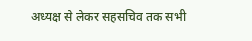अध्यक्ष से लेकर सहसचिव तक सभी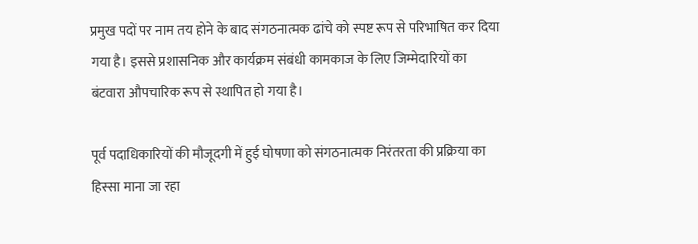प्रमुख पदों पर नाम तय होने के बाद संगठनात्मक ढांचे को स्पष्ट रूप से परिभाषित कर दिया गया है। इससे प्रशासनिक और कार्यक्रम संबंधी कामकाज के लिए जिम्मेदारियों का बंटवारा औपचारिक रूप से स्थापित हो गया है।

पूर्व पदाधिकारियों की मौजूदगी में हुई घोषणा को संगठनात्मक निरंतरता की प्रक्रिया का हिस्सा माना जा रहा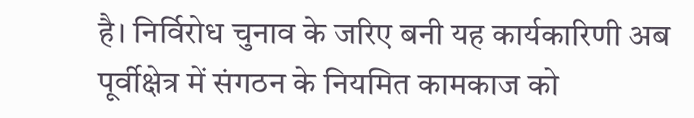है। निर्विरोध चुनाव के जरिए बनी यह कार्यकारिणी अब पूर्वीक्षेत्र में संगठन के नियमित कामकाज को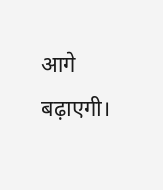आगे बढ़ाएगी।